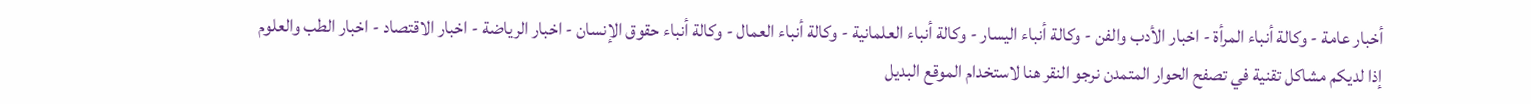أخبار عامة - وكالة أنباء المرأة - اخبار الأدب والفن - وكالة أنباء اليسار - وكالة أنباء العلمانية - وكالة أنباء العمال - وكالة أنباء حقوق الإنسان - اخبار الرياضة - اخبار الاقتصاد - اخبار الطب والعلوم
إذا لديكم مشاكل تقنية في تصفح الحوار المتمدن نرجو النقر هنا لاستخدام الموقع البديل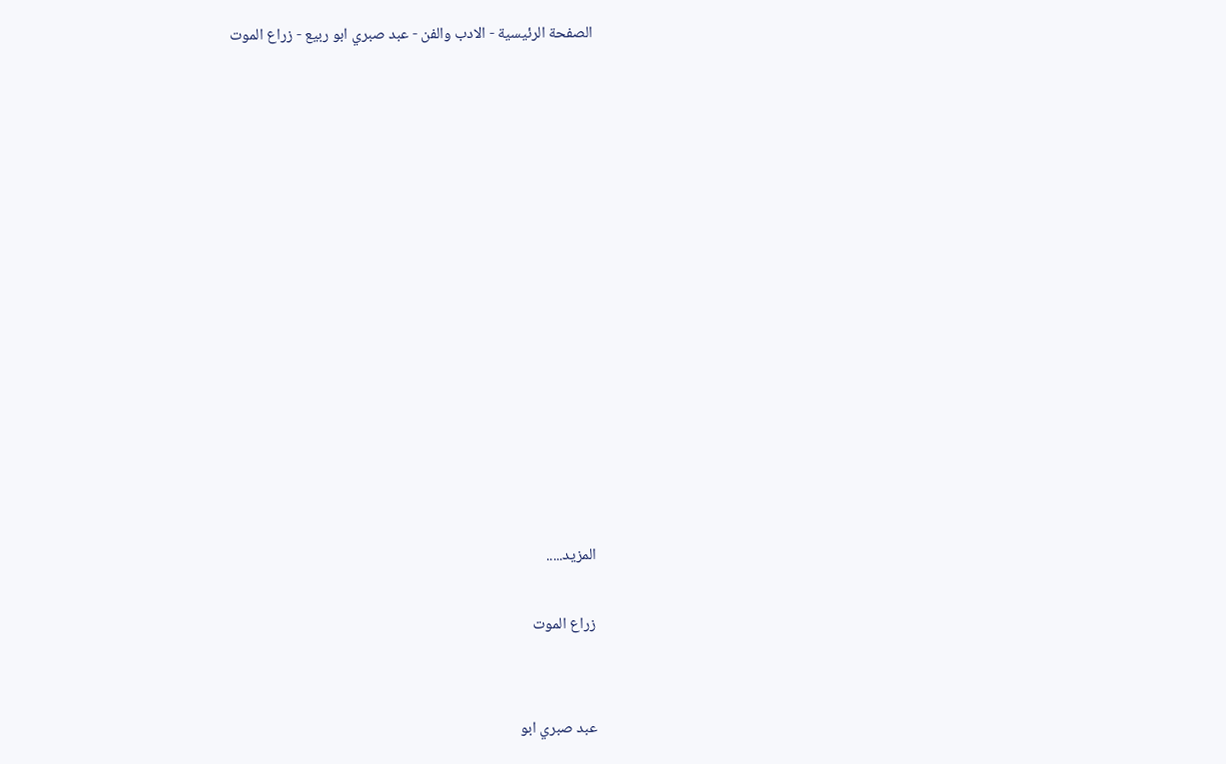الصفحة الرئيسية - الادب والفن - عبد صبري ابو ربيع - زراع الموت














المزيد.....

زراع الموت


عبد صبري ابو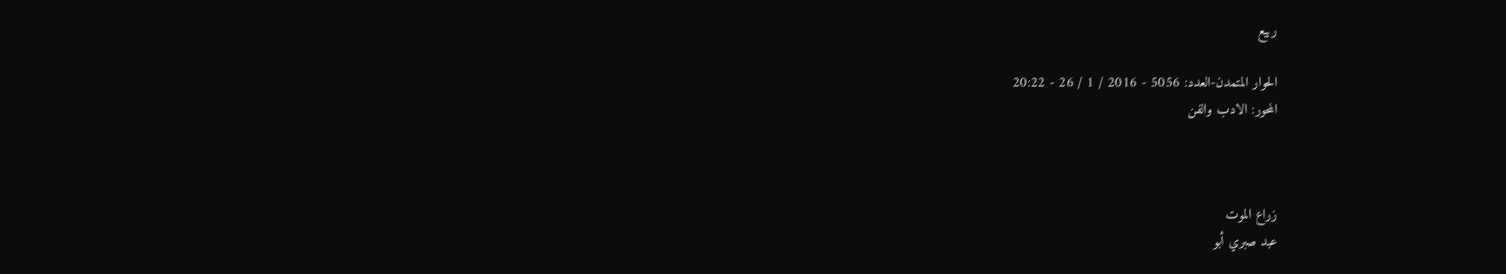ربيع

الحوار المتمدن-العدد: 5056 - 2016 / 1 / 26 - 20:22
المحور: الادب والفن



زراع الموت
عبد صبري أبو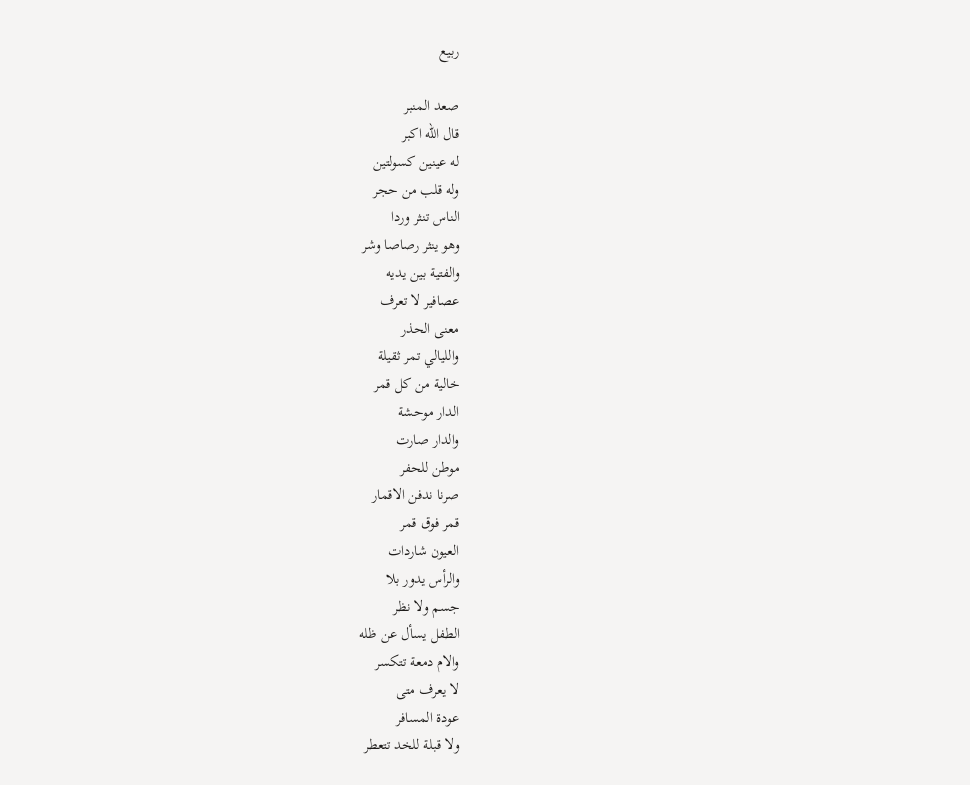ربيع

صعد المنبر
قال الله اكبر
له عينين كسولتين
وله قلب من حجر
الناس تنثر وردا
وهو ينثر رصاصا وشر
والفتية بين يديه
عصافير لا تعرف
معنى الحذر
والليالي تمر ثقيلة
خالية من كل قمر
الدار موحشة
والدار صارت
موطن للحفر
صرنا ندفن الاقمار
قمر فوق قمر
العيون شاردات
والرأس يدور بلا
جسم ولا نظر
الطفل يسأل عن ظله
والام دمعة تتكسر
لا يعرف متى
عودة المسافر
ولا قبلة للخد تتعطر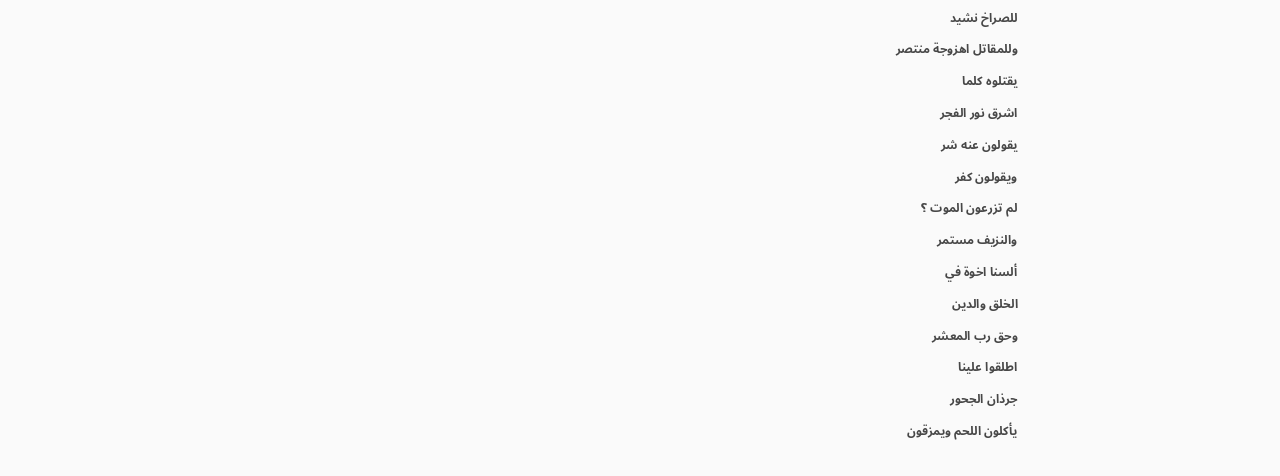للصراخ نشيد
وللمقاتل اهزوجة منتصر
يقتلوه كلما
اشرق نور الفجر
يقولون عنه شر
ويقولون كفر
لم تزرعون الموت ؟
والنزيف مستمر
ألسنا اخوة في
الخلق والدين
وحق رب المعشر
اطلقوا علينا
جرذان الجحور
يأكلون اللحم ويمزقون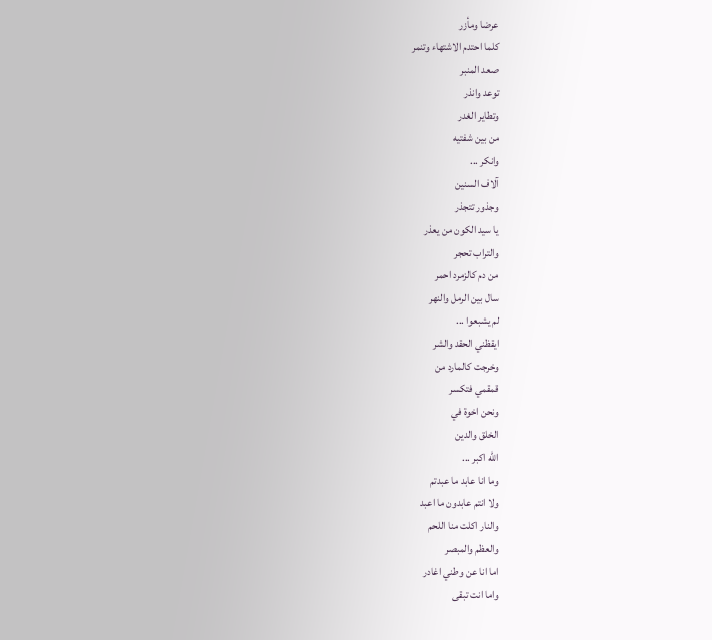عرضا ومأزر
كلما احتدم الاشتهاء وتنمر
صعد المنبر
توعد وانذر
وتطاير الغدر
من بين شفتيه
وانكر ...
آلاف السنين
وجذور تتجذر
يا سيد الكون من يعذر
والتراب تحجر
من دم كالزمرد احمر
سال بين الرمل والنهر
لم يشبعوا ...
ايقظني الحقد والشر
وخرجت كالمارد من
قمقمي فتكسر
ونحن اخوة في
الخلق والدين
الله اكبر ...
وما انا عابد ما عبدتم
ولا انتم عابدون ما اعبد
والنار اكلت منا اللحم
والعظم والمبصر
اما انا عن وطني اغادر
واما انت تبقى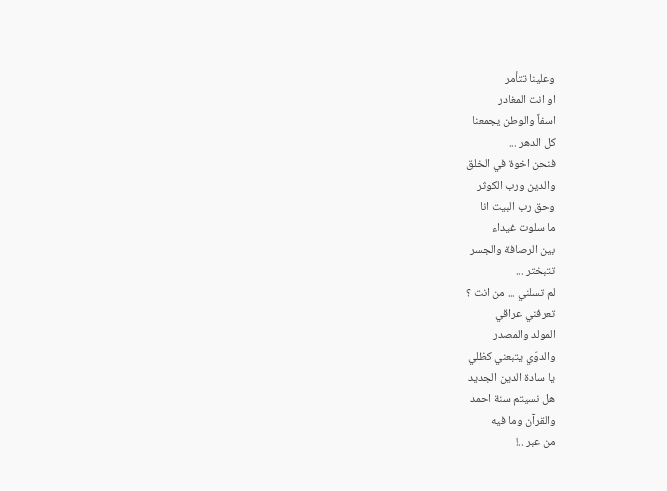وعلينا تتأمر
او انت المغادر
اسفاً والوطن يجمعنا
كل الدهر ...
فنحن اخوة في الخلق
والدين ورب الكوثر
وحق رب البيت انا
ما سلوت غيداء
بين الرصافة والجسر
تتبختر ...
لم تسلني ... من انت ؟
تعرفني عراقي
المولد والمصدر
والدوّي يتبعني كظلي
يا سادة الدين الجديد
هل نسيتم سنة احمد
والقرآن وما فيه
من عبر ..!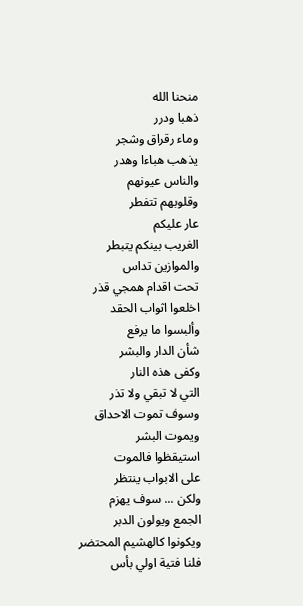منحنا الله
ذهبا ودرر
وماء رقراق وشجر
يذهب هباءا وهدر
والناس عيونهم
وقلوبهم تتفطر
عار عليكم
الغريب بينكم يتبطر
والموازين تداس
تحت اقدام همجي قذر
اخلعوا اثواب الحقد
وألبسوا ما يرفع
شأن الدار والبشر
وكفى هذه النار
التي لا تبقي ولا تذر
وسوف تموت الاحداق
ويموت البشر
استيقظوا فالموت
على الابواب ينتظر
ولكن ... سوف يهزم
الجمع ويولون الدبر
ويكونوا كالهشيم المحتضر
فلنا فتية اولي بأس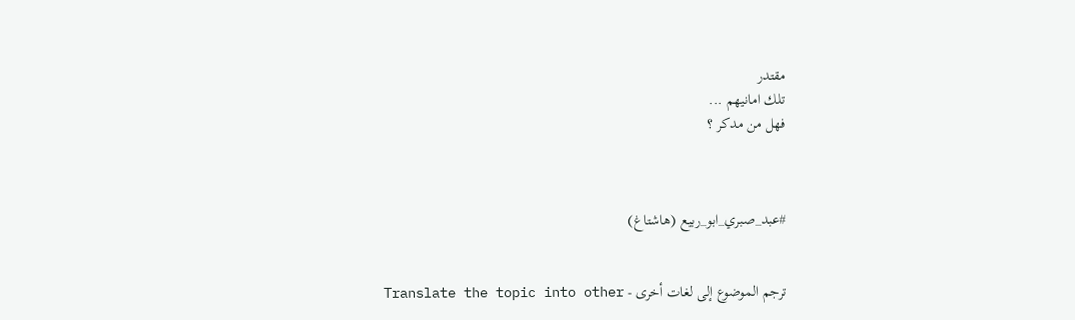مقتدر
تلك امانيهم ...
فهل من مدكر ؟



#عبد_صبري_ابو_ربيع (هاشتاغ)


ترجم الموضوع إلى لغات أخرى - Translate the topic into other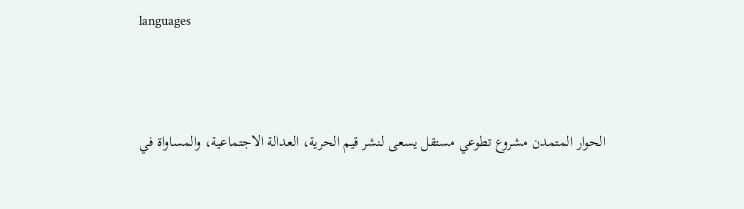languages



الحوار المتمدن مشروع تطوعي مستقل يسعى لنشر قيم الحرية، العدالة الاجتماعية، والمساواة في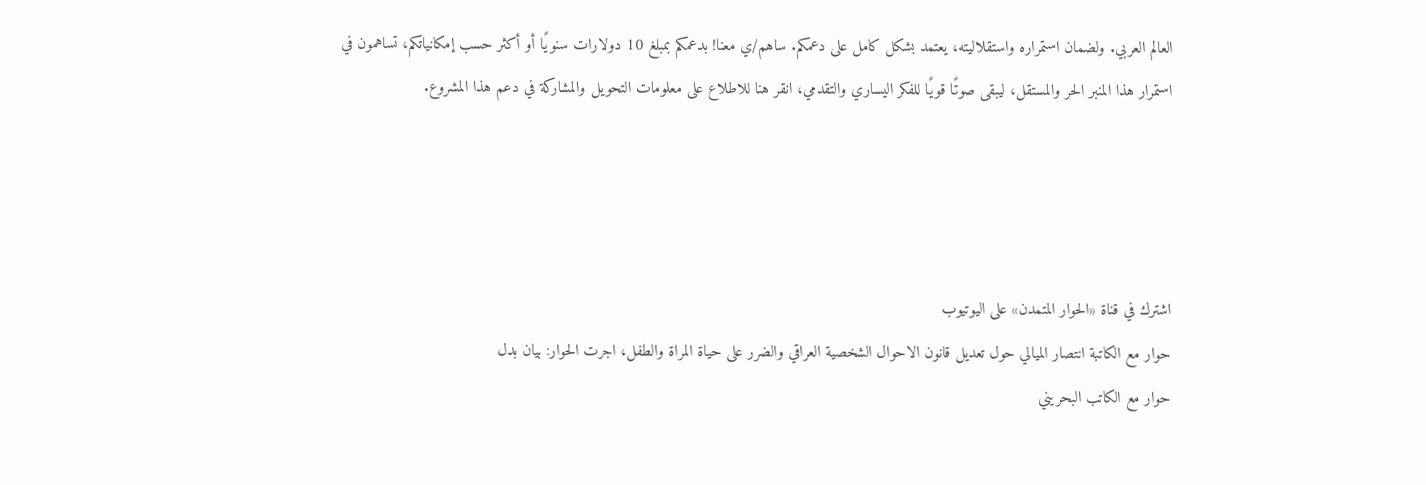العالم العربي. ولضمان استمراره واستقلاليته، يعتمد بشكل كامل على دعمكم. ساهم/ي معنا! بدعمكم بمبلغ 10 دولارات سنويًا أو أكثر حسب إمكانياتكم، تساهمون في استمرار هذا المنبر الحر والمستقل، ليبقى صوتًا قويًا للفكر اليساري والتقدمي، انقر هنا للاطلاع على معلومات التحويل والمشاركة في دعم هذا المشروع.




اشترك في قناة «الحوار المتمدن» على اليوتيوب
حوار مع الكاتبة انتصار الميالي حول تعديل قانون الاحوال الشخصية العراقي والضرر على حياة المراة والطفل، اجرت الحوار: بيان بدل
حوار مع الكاتب البحريني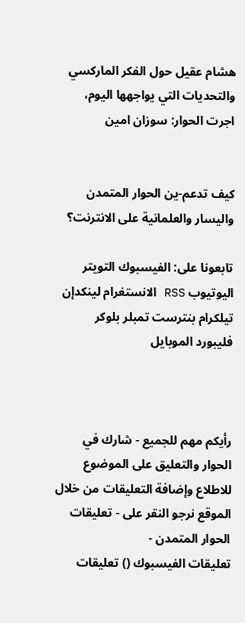هشام عقيل حول الفكر الماركسي والتحديات التي يواجهها اليوم، اجرت الحوار: سوزان امين


كيف تدعم-ين الحوار المتمدن واليسار والعلمانية على الانترنت؟

تابعونا على: الفيسبوك التويتر اليوتيوب RSS الانستغرام لينكدإن تيلكرام بنترست تمبلر بلوكر فليبورد الموبايل



رأيكم مهم للجميع - شارك في الحوار والتعليق على الموضوع
للاطلاع وإضافة التعليقات من خلال الموقع نرجو النقر على - تعليقات الحوار المتمدن -
تعليقات الفيسبوك () تعليقات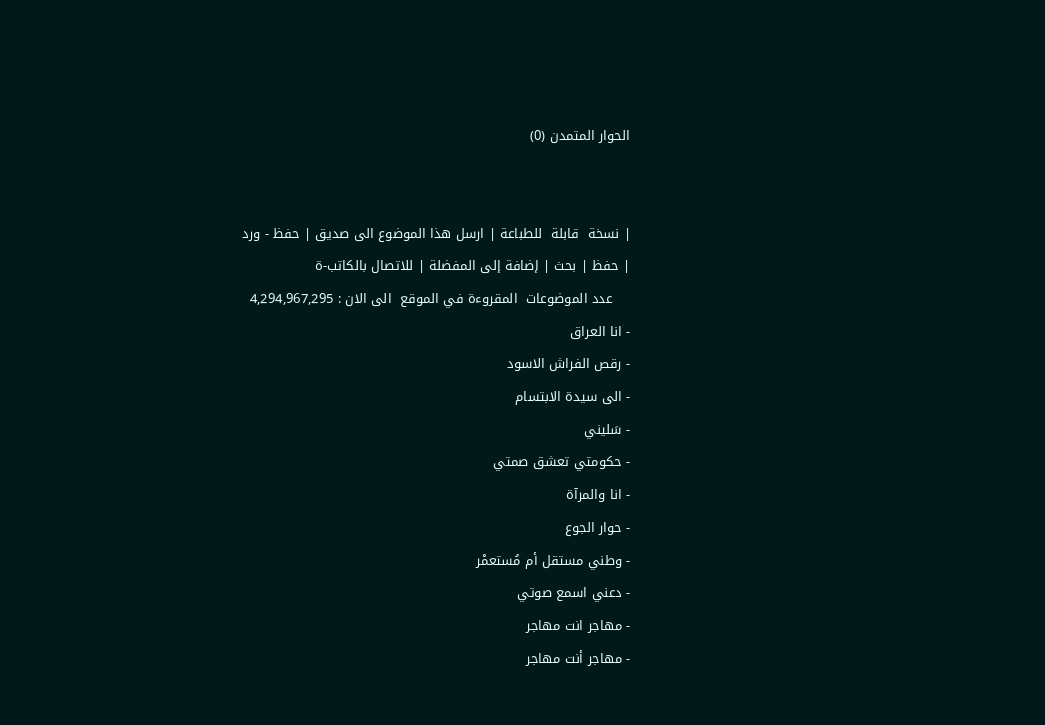الحوار المتمدن (0)


| نسخة  قابلة  للطباعة | ارسل هذا الموضوع الى صديق | حفظ - ورد
| حفظ | بحث | إضافة إلى المفضلة | للاتصال بالكاتب-ة
    عدد الموضوعات  المقروءة في الموقع  الى الان : 4,294,967,295
- انا العراق
- رقص الفراش الاسود
- الى سيدة الابتسام
- سَليني
- حكومتي تعشق صمتي
- انا والمرآة
- حوار الجوع
- وطني مستقل أم مُستعمْر
- دعني اسمع صوتي
- مهاجر انت مهاجر
- مهاجر أنت مهاجر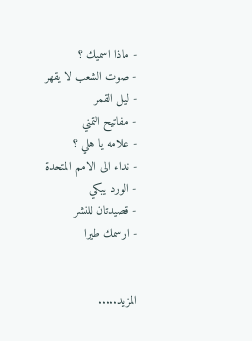- ماذا اسميك ؟
- صوت الشعب لا يقهر
- ليل القمر
- مفاتيح التمني
- علامه يا هلي ؟
- نداء الى الامم المتحدة
- الورد يبكي
- قصيدتان للنشر
- ارسمك طيرا


المزيد.....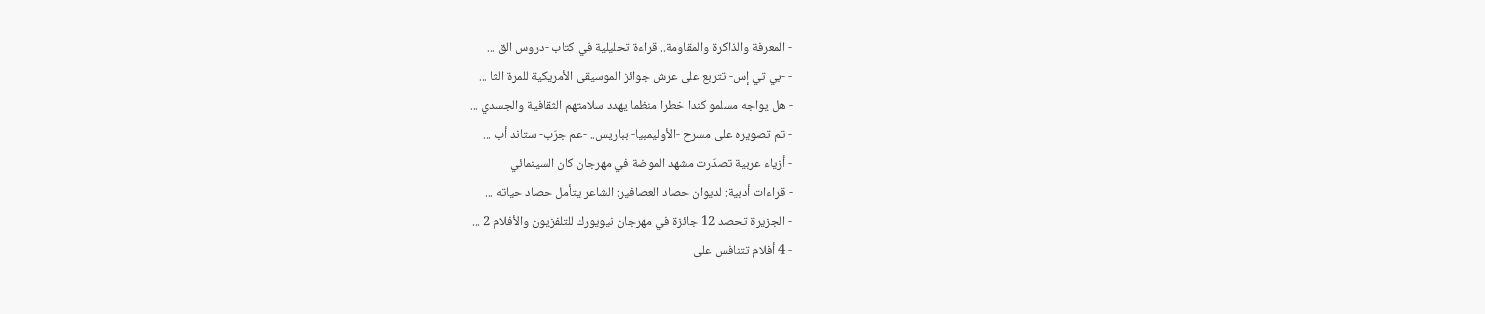- المعرفة والذاكرة والمقاومة.. قراءة تحليلية في كتاب -دروس الق ...
- -بي تي إس- تتربع على عرش جوائز الموسيقى الأمريكية للمرة الثا ...
- هل يواجه مسلمو كندا خطرا منظما يهدد سلامتهم الثقافية والجسدي ...
- تم تصويره على مسرح -الأوليمبيا- بباريس.. -عم جرّب- ستاند أب ...
- أزياء عربية تصدّرت مشهد الموضة في مهرجان كان السينمائي
- قراءات أدبية: لديوان حصاد العصافير: الشاعر يتأمل حصاد حياته ...
- الجزيرة تحصد 12 جائزة في مهرجان نيويورك للتلفزيون والأفلام 2 ...
- 4 أفلام تتنافس على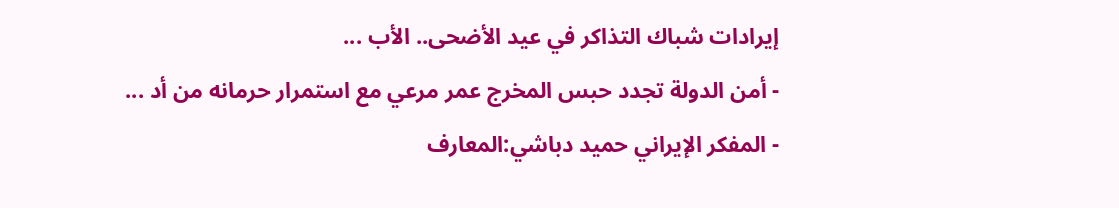إيرادات شباك التذاكر في عيد الأضحى.. الأب ...
- أمن الدولة تجدد حبس المخرج عمر مرعي مع استمرار حرمانه من أد ...
- المفكر الإيراني حميد دباشي:المعارف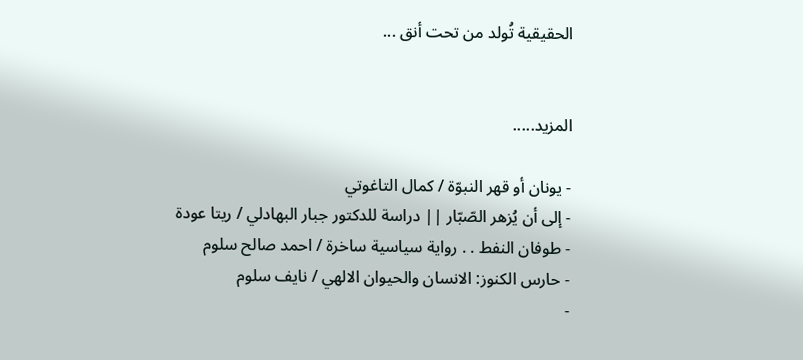الحقيقية تُولد من تحت أنق ...


المزيد.....

- يونان أو قهر النبوّة / كمال التاغوتي
- إلى أن يُزهر الصّبّار || دراسة للدكتور جبار البهادلي / ريتا عودة
- طوفان النفط . . رواية سياسية ساخرة / احمد صالح سلوم
- حارس الكنوز: الانسان والحيوان الالهي / نايف سلوم
-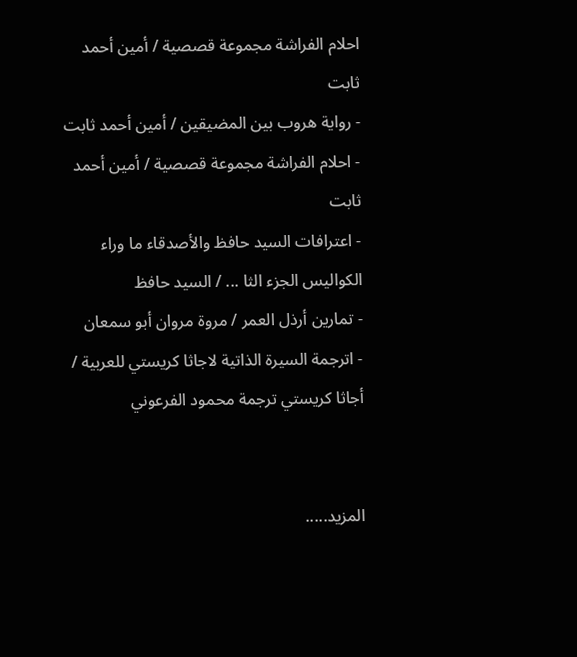احلام الفراشة مجموعة قصصية / أمين أحمد ثابت
- رواية هروب بين المضيقين / أمين أحمد ثابت
- احلام الفراشة مجموعة قصصية / أمين أحمد ثابت
- اعترافات السيد حافظ والأصدقاء ما وراء الكواليس الجزء الثا ... / السيد حافظ
- تمارين أرذل العمر / مروة مروان أبو سمعان
- اترجمة السيرة الذاتية لاجاثا كريستي للعربية / أجاثا كريستي ترجمة محمود الفرعوني


المزيد.....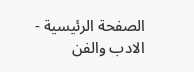الصفحة الرئيسية - الادب والفن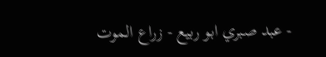- عبد صبري ابو ربيع - زراع الموت